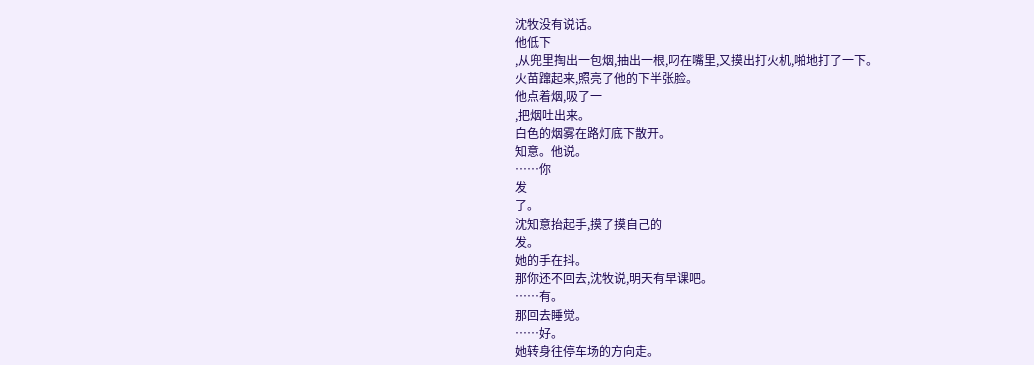沈牧没有说话。
他低下
,从兜里掏出一包烟,抽出一根,叼在嘴里,又摸出打火机,啪地打了一下。
火苗蹿起来,照亮了他的下半张脸。
他点着烟,吸了一
,把烟吐出来。
白色的烟雾在路灯底下散开。
知意。他说。
……你
发
了。
沈知意抬起手,摸了摸自己的
发。
她的手在抖。
那你还不回去,沈牧说,明天有早课吧。
……有。
那回去睡觉。
……好。
她转身往停车场的方向走。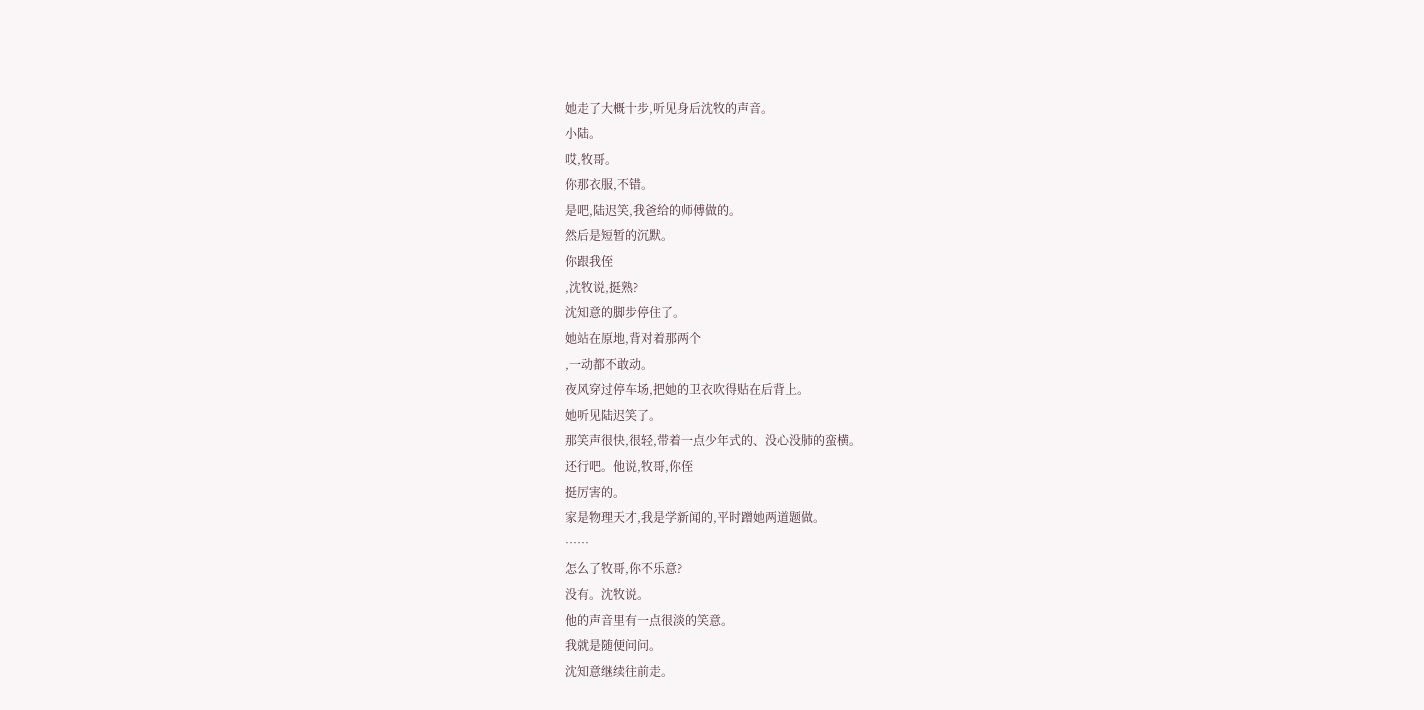她走了大概十步,听见身后沈牧的声音。
小陆。
哎,牧哥。
你那衣服,不错。
是吧,陆迟笑,我爸给的师傅做的。
然后是短暂的沉默。
你跟我侄
,沈牧说,挺熟?
沈知意的脚步停住了。
她站在原地,背对着那两个
,一动都不敢动。
夜风穿过停车场,把她的卫衣吹得贴在后背上。
她听见陆迟笑了。
那笑声很快,很轻,带着一点少年式的、没心没肺的蛮横。
还行吧。他说,牧哥,你侄
挺厉害的。
家是物理天才,我是学新闻的,平时蹭她两道题做。
……
怎么了牧哥,你不乐意?
没有。沈牧说。
他的声音里有一点很淡的笑意。
我就是随便问问。
沈知意继续往前走。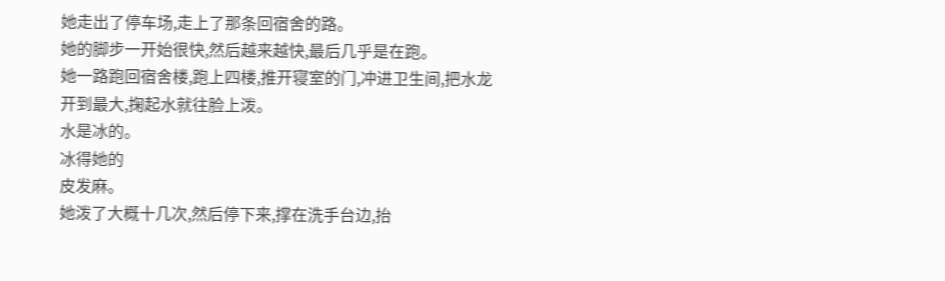她走出了停车场,走上了那条回宿舍的路。
她的脚步一开始很快,然后越来越快,最后几乎是在跑。
她一路跑回宿舍楼,跑上四楼,推开寝室的门,冲进卫生间,把水龙
开到最大,掬起水就往脸上泼。
水是冰的。
冰得她的
皮发麻。
她泼了大概十几次,然后停下来,撑在洗手台边,抬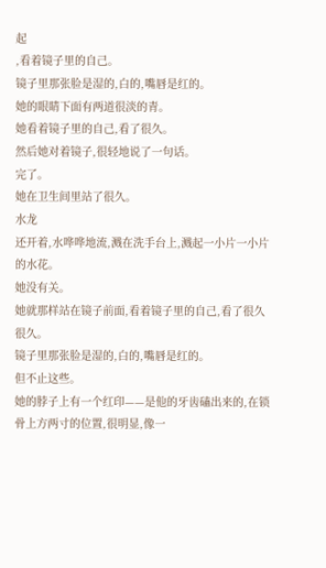起
,看着镜子里的自己。
镜子里那张脸是湿的,白的,嘴唇是红的。
她的眼睛下面有两道很淡的青。
她看着镜子里的自己,看了很久。
然后她对着镜子,很轻地说了一句话。
完了。
她在卫生间里站了很久。
水龙
还开着,水哗哗地流,溅在洗手台上,溅起一小片一小片的水花。
她没有关。
她就那样站在镜子前面,看着镜子里的自己,看了很久很久。
镜子里那张脸是湿的,白的,嘴唇是红的。
但不止这些。
她的脖子上有一个红印——是他的牙齿磕出来的,在锁骨上方两寸的位置,很明显,像一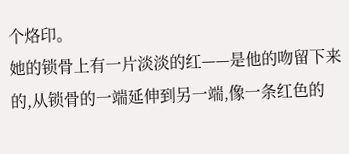个烙印。
她的锁骨上有一片淡淡的红——是他的吻留下来的,从锁骨的一端延伸到另一端,像一条红色的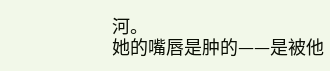河。
她的嘴唇是肿的——是被他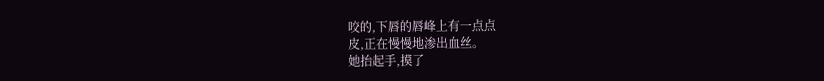咬的,下唇的唇峰上有一点点
皮,正在慢慢地渗出血丝。
她抬起手,摸了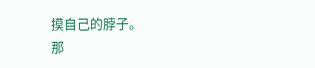摸自己的脖子。
那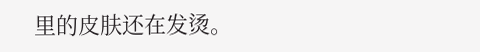里的皮肤还在发烫。